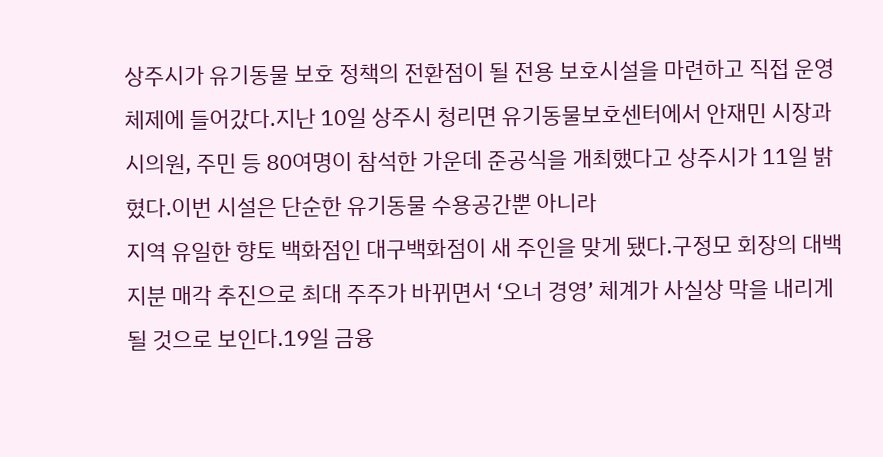상주시가 유기동물 보호 정책의 전환점이 될 전용 보호시설을 마련하고 직접 운영체제에 들어갔다.지난 10일 상주시 청리면 유기동물보호센터에서 안재민 시장과 시의원, 주민 등 80여명이 참석한 가운데 준공식을 개최했다고 상주시가 11일 밝혔다.이번 시설은 단순한 유기동물 수용공간뿐 아니라
지역 유일한 향토 백화점인 대구백화점이 새 주인을 맞게 됐다.구정모 회장의 대백 지분 매각 추진으로 최대 주주가 바뀌면서 ‘오너 경영’ 체계가 사실상 막을 내리게 될 것으로 보인다.19일 금융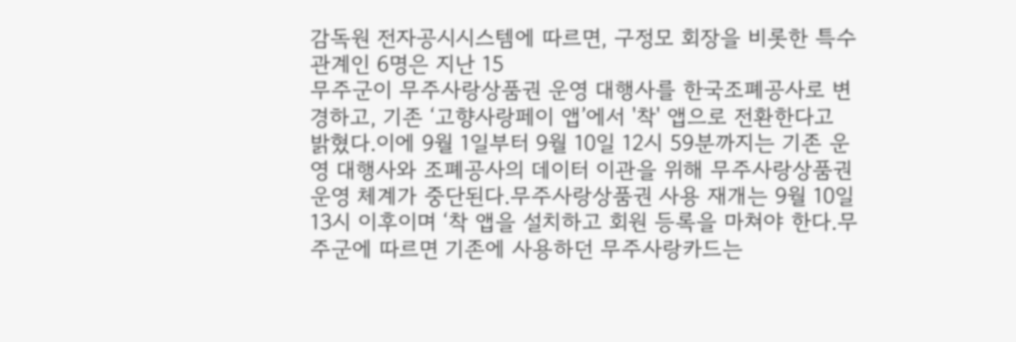감독원 전자공시시스템에 따르면, 구정모 회장을 비롯한 특수 관계인 6명은 지난 15
무주군이 무주사랑상품권 운영 대행사를 한국조폐공사로 변경하고, 기존 ‘고향사랑페이 앱’에서 '착' 앱으로 전환한다고 밝혔다.이에 9월 1일부터 9월 10일 12시 59분까지는 기존 운영 대행사와 조폐공사의 데이터 이관을 위해 무주사랑상품권 운영 체계가 중단된다.무주사랑상품권 사용 재개는 9월 10일 13시 이후이며 ‘착 앱을 설치하고 회원 등록을 마쳐야 한다.무주군에 따르면 기존에 사용하던 무주사랑카드는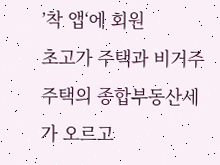’착 앱‘에 회원
초고가 주택과 비거주 주택의 종합부동산세가 오르고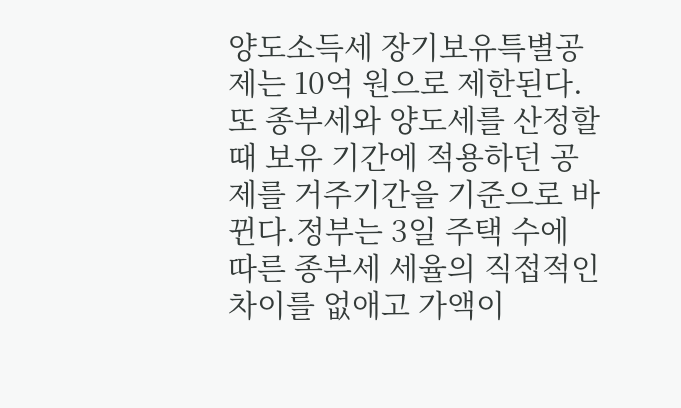양도소득세 장기보유특별공제는 10억 원으로 제한된다. 또 종부세와 양도세를 산정할 때 보유 기간에 적용하던 공제를 거주기간을 기준으로 바뀐다.정부는 3일 주택 수에 따른 종부세 세율의 직접적인 차이를 없애고 가액이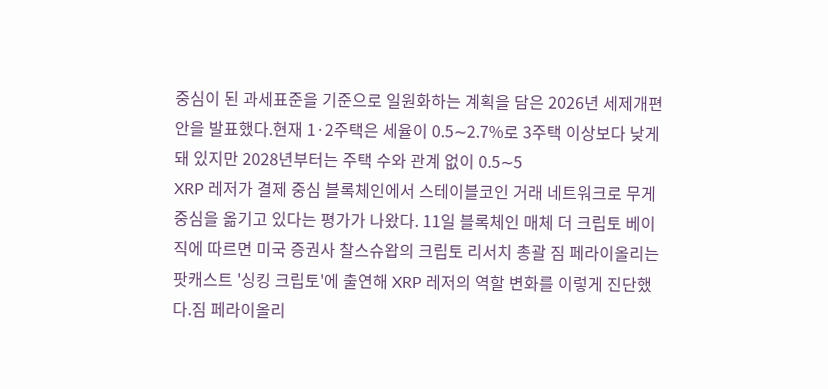중심이 된 과세표준을 기준으로 일원화하는 계획을 담은 2026년 세제개편안을 발표했다.현재 1·2주택은 세율이 0.5∼2.7%로 3주택 이상보다 낮게 돼 있지만 2028년부터는 주택 수와 관계 없이 0.5∼5
XRP 레저가 결제 중심 블록체인에서 스테이블코인 거래 네트워크로 무게중심을 옮기고 있다는 평가가 나왔다. 11일 블록체인 매체 더 크립토 베이직에 따르면 미국 증권사 찰스슈왑의 크립토 리서치 총괄 짐 페라이올리는 팟캐스트 '싱킹 크립토'에 출연해 XRP 레저의 역할 변화를 이렇게 진단했다.짐 페라이올리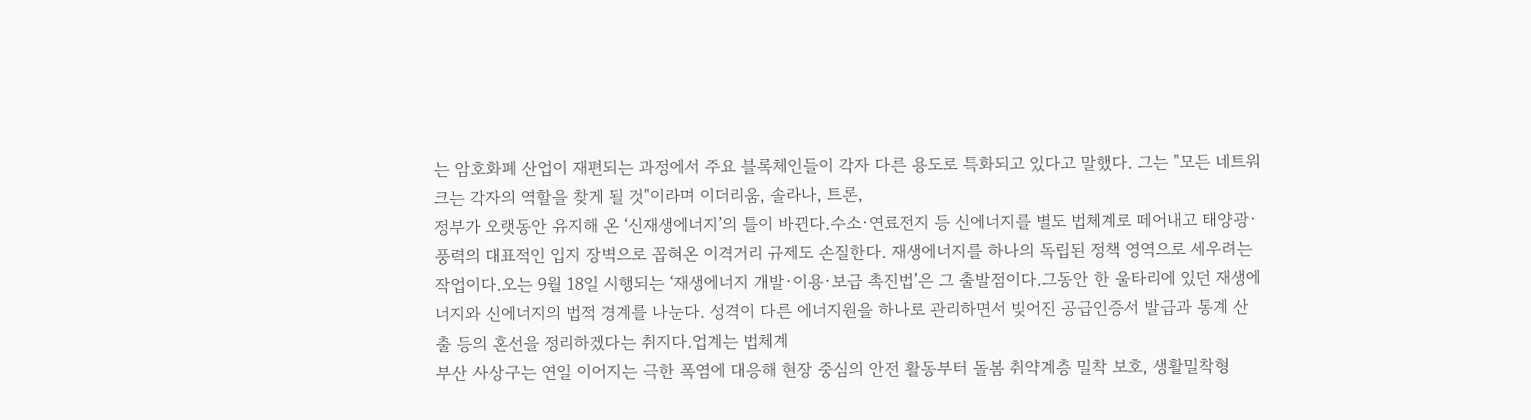는 암호화폐 산업이 재편되는 과정에서 주요 블록체인들이 각자 다른 용도로 특화되고 있다고 말했다. 그는 "모든 네트워크는 각자의 역할을 찾게 될 것"이라며 이더리움, 솔라나, 트론,
정부가 오랫동안 유지해 온 ‘신재생에너지’의 틀이 바뀐다.수소·연료전지 등 신에너지를 별도 법체계로 떼어내고 태양광·풍력의 대표적인 입지 장벽으로 꼽혀온 이격거리 규제도 손질한다. 재생에너지를 하나의 독립된 정책 영역으로 세우려는 작업이다.오는 9월 18일 시행되는 ‘재생에너지 개발·이용·보급 촉진법’은 그 출발점이다.그동안 한 울타리에 있던 재생에너지와 신에너지의 법적 경계를 나눈다. 성격이 다른 에너지원을 하나로 관리하면서 빚어진 공급인증서 발급과 통계 산출 등의 혼선을 정리하겠다는 취지다.업계는 법체계
부산 사상구는 연일 이어지는 극한 폭염에 대응해 현장 중심의 안전 활동부터 돌봄 취약계층 밀착 보호, 생활밀착형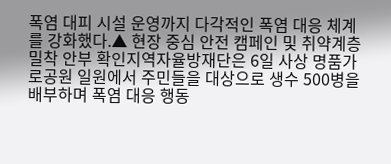폭염 대피 시설 운영까지 다각적인 폭염 대응 체계를 강화했다.▲ 현장 중심 안전 캠페인 및 취약계층 밀착 안부 확인지역자율방재단은 6일 사상 명품가로공원 일원에서 주민들을 대상으로 생수 500병을 배부하며 폭염 대응 행동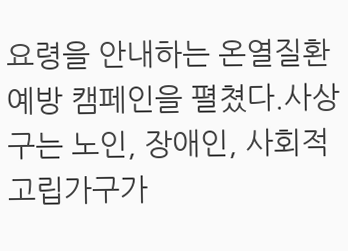요령을 안내하는 온열질환 예방 캠페인을 펼쳤다.사상구는 노인, 장애인, 사회적 고립가구가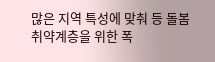많은 지역 특성에 맞춰 등 돌봄 취약계층을 위한 폭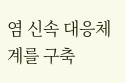염 신속 대응체계를 구축